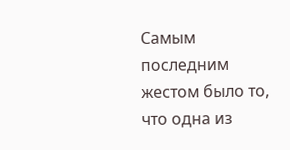Самым последним жестом было то, что одна из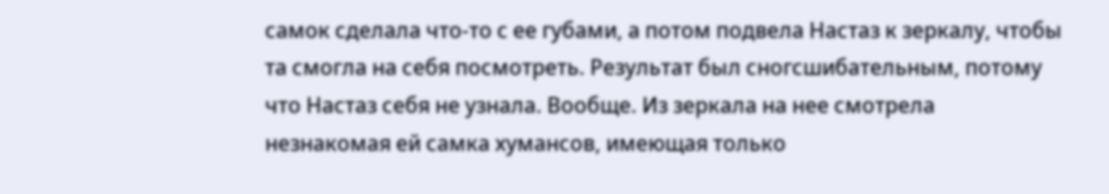самок сделала что-то с ее губами, а потом подвела Настаз к зеркалу, чтобы та смогла на себя посмотреть. Результат был сногсшибательным, потому что Настаз себя не узнала. Вообще. Из зеркала на нее смотрела незнакомая ей самка хумансов, имеющая только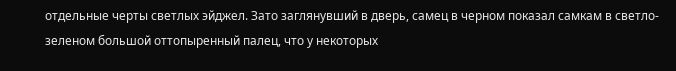отдельные черты светлых эйджел. Зато заглянувший в дверь, самец в черном показал самкам в светло-зеленом большой оттопыренный палец, что у некоторых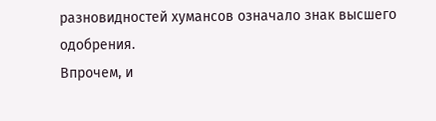разновидностей хумансов означало знак высшего одобрения.
Впрочем, и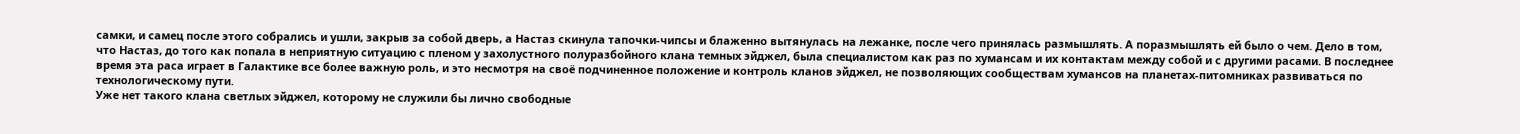самки, и самец после этого собрались и ушли, закрыв за собой дверь, а Настаз скинула тапочки-чипсы и блаженно вытянулась на лежанке, после чего принялась размышлять. А поразмышлять ей было о чем. Дело в том, что Настаз, до того как попала в неприятную ситуацию с пленом у захолустного полуразбойного клана темных эйджел, была специалистом как раз по хумансам и их контактам между собой и с другими расами. В последнее время эта раса играет в Галактике все более важную роль, и это несмотря на своё подчиненное положение и контроль кланов эйджел, не позволяющих сообществам хумансов на планетах-питомниках развиваться по технологическому пути.
Уже нет такого клана светлых эйджел, которому не служили бы лично свободные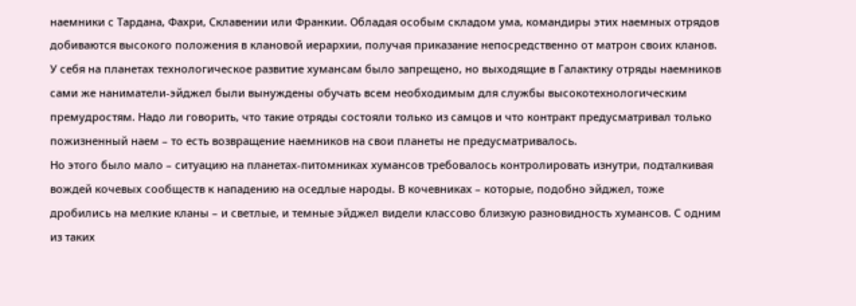наемники с Тардана, Фахри, Склавении или Франкии. Обладая особым складом ума, командиры этих наемных отрядов добиваются высокого положения в клановой иерархии, получая приказание непосредственно от матрон своих кланов. У себя на планетах технологическое развитие хумансам было запрещено, но выходящие в Галактику отряды наемников сами же наниматели-эйджел были вынуждены обучать всем необходимым для службы высокотехнологическим премудростям. Надо ли говорить, что такие отряды состояли только из самцов и что контракт предусматривал только пожизненный наем – то есть возвращение наемников на свои планеты не предусматривалось.
Но этого было мало – ситуацию на планетах-питомниках хумансов требовалось контролировать изнутри, подталкивая вождей кочевых сообществ к нападению на оседлые народы. В кочевниках – которые, подобно эйджел, тоже дробились на мелкие кланы – и светлые, и темные эйджел видели классово близкую разновидность хумансов. С одним из таких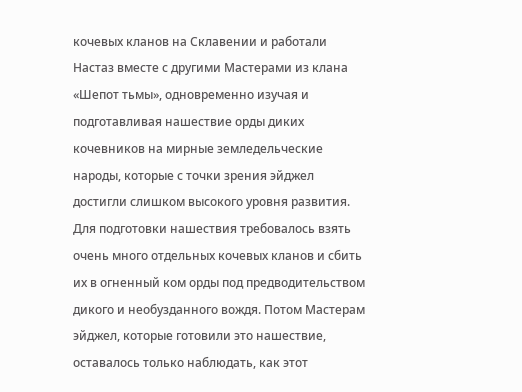кочевых кланов на Склавении и работали Настаз вместе с другими Мастерами из клана «Шепот тьмы», одновременно изучая и подготавливая нашествие орды диких кочевников на мирные земледельческие народы, которые с точки зрения эйджел достигли слишком высокого уровня развития. Для подготовки нашествия требовалось взять очень много отдельных кочевых кланов и сбить их в огненный ком орды под предводительством дикого и необузданного вождя. Потом Мастерам эйджел, которые готовили это нашествие, оставалось только наблюдать, как этот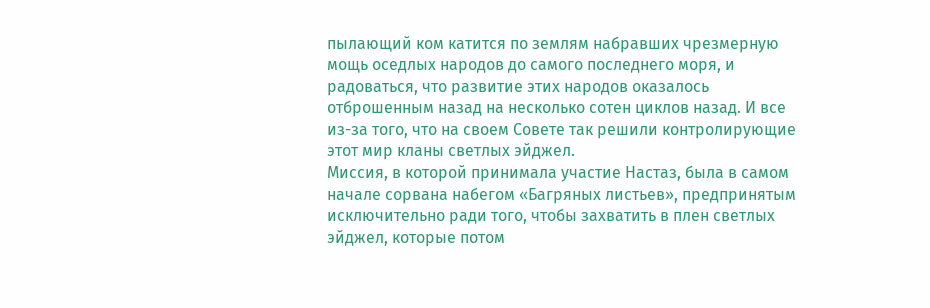пылающий ком катится по землям набравших чрезмерную мощь оседлых народов до самого последнего моря, и радоваться, что развитие этих народов оказалось отброшенным назад на несколько сотен циклов назад. И все из-за того, что на своем Совете так решили контролирующие этот мир кланы светлых эйджел.
Миссия, в которой принимала участие Настаз, была в самом начале сорвана набегом «Багряных листьев», предпринятым исключительно ради того, чтобы захватить в плен светлых эйджел, которые потом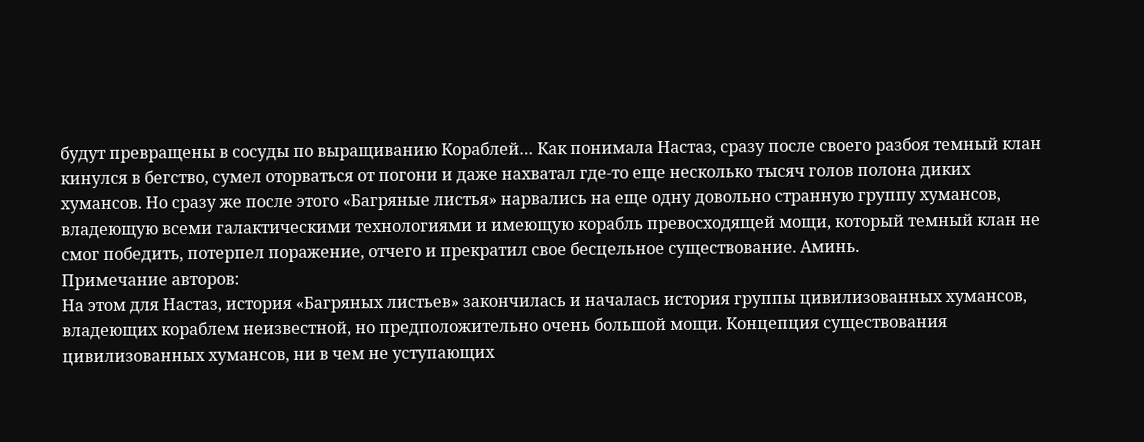будут превращены в сосуды по выращиванию Кораблей… Как понимала Настаз, сразу после своего разбоя темный клан кинулся в бегство, сумел оторваться от погони и даже нахватал где-то еще несколько тысяч голов полона диких хумансов. Но сразу же после этого «Багряные листья» нарвались на еще одну довольно странную группу хумансов, владеющую всеми галактическими технологиями и имеющую корабль превосходящей мощи, который темный клан не смог победить, потерпел поражение, отчего и прекратил свое бесцельное существование. Аминь.
Примечание авторов:
На этом для Настаз, история «Багряных листьев» закончилась и началась история группы цивилизованных хумансов, владеющих кораблем неизвестной, но предположительно очень большой мощи. Концепция существования цивилизованных хумансов, ни в чем не уступающих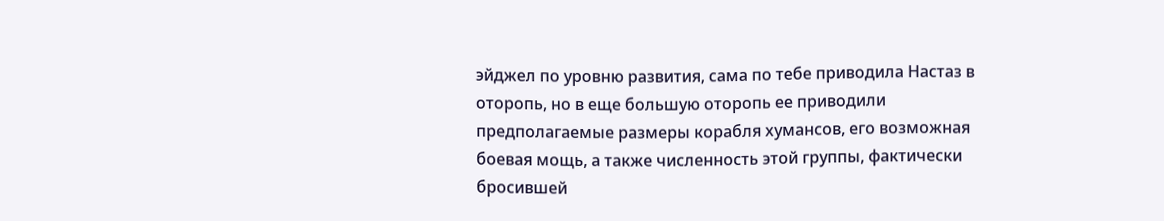эйджел по уровню развития, сама по тебе приводила Настаз в оторопь, но в еще большую оторопь ее приводили предполагаемые размеры корабля хумансов, его возможная боевая мощь, а также численность этой группы, фактически бросившей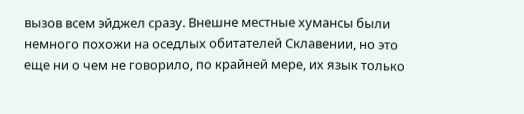вызов всем эйджел сразу. Внешне местные хумансы были немного похожи на оседлых обитателей Склавении, но это еще ни о чем не говорило, по крайней мере, их язык только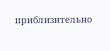приблизительно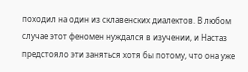походил на один из склавенских диалектов. В любом случае этот феномен нуждался в изучении, и Настаз предстояло эти заняться хотя бы потому, что она уже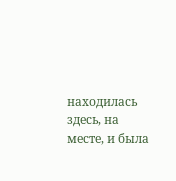находилась здесь, на месте, и была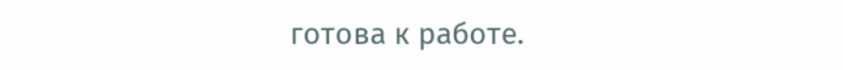готова к работе.